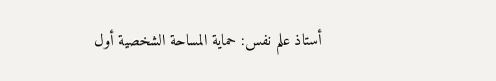أستاذ علم نفس: حماية المساحة الشخصية أول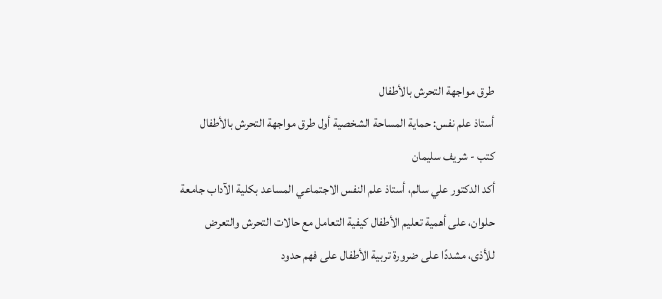طرق مواجهة التحرش بالأطفال
أستاذ علم نفس: حماية المساحة الشخصية أول طرق مواجهة التحرش بالأطفال
كتب - شريف سليمان
أكد الدكتور علي سالم، أستاذ علم النفس الاجتماعي المساعد بكلية الآداب جامعة حلوان، على أهمية تعليم الأطفال كيفية التعامل مع حالات التحرش والتعرض للأذى، مشددًا على ضرورة تربية الأطفال على فهم حدود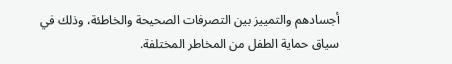أجسادهم والتمييز بين التصرفات الصحيحة والخاطئة، وذلك في سياق حماية الطفل من المخاطر المختلفة.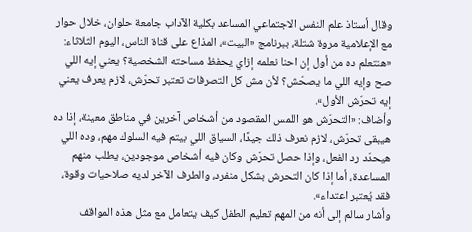وقال أستاذ علم النفس الاجتماعي المساعد بكلية الآداب جامعة حلوان، خلال حوار مع الإعلامية مروة شتلة، ببرنامج «البيت»، المذاع على قناة الناس، اليوم الثلاثاء: «هنتعلم ده من أول إن احنا نعلمه إزاي يحفظ مساحته الشخصية؟ يعني إيه اللي صح وإيه اللي ما يصحّش؟ لأن مش كل التصرفات تعتبر تحرّش، لازم يعرف يعني إيه تحرّش الأول».
وأضاف: «التحرّش هو اللمس المقصود من أشخاص آخرين في مناطق معينة، إذا ده هيبقى تحرّش، لازم نعرف ذلك جيدًا، السياق اللي بيتم فيه السلوك مهم، وده اللي هيحدّد رد الفعل، وإذا حصل تحرّش وكان فيه أشخاص موجودين، يطلب منهم المساعدة، أما إذا كان التحرش بشكل منفرد، والطرف الآخر لديه صلاحيات وقوة، فقد يُعتبر اعتداء».
وأشار سالم إلى أنه من المهم تعليم الطفل كيف يتعامل مع مثل هذه المواقف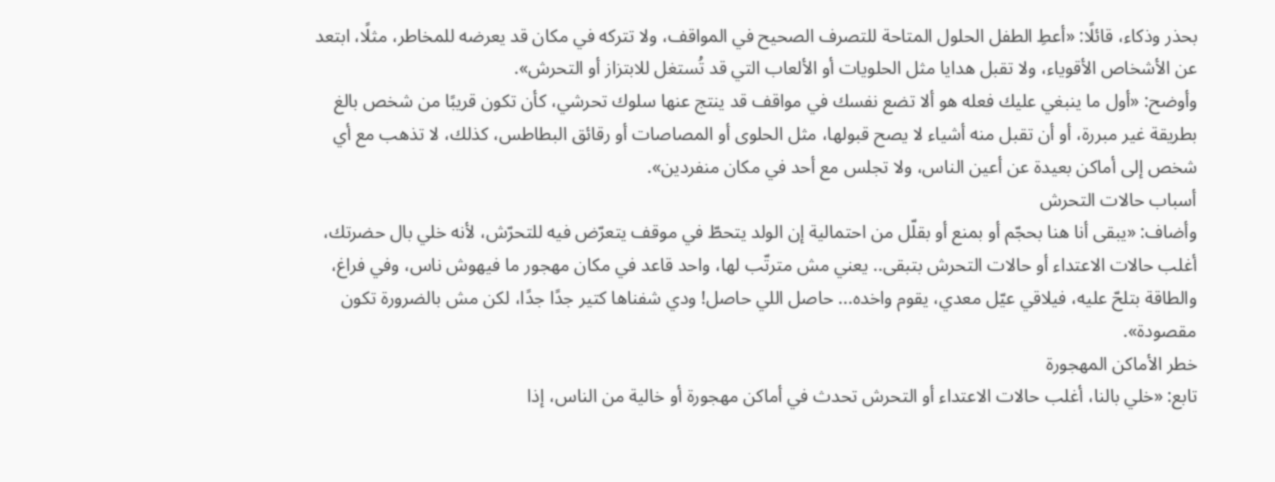بحذر وذكاء، قائلًا: «أعطِ الطفل الحلول المتاحة للتصرف الصحيح في المواقف، ولا تتركه في مكان قد يعرضه للمخاطر، مثلًا، ابتعد عن الأشخاص الأقوياء، ولا تقبل هدايا مثل الحلويات أو الألعاب التي قد تُستغل للابتزاز أو التحرش».
وأوضح: «أول ما ينبغي عليك فعله هو ألا تضع نفسك في مواقف قد ينتج عنها سلوك تحرشي، كأن تكون قريبًا من شخص بالغ بطريقة غير مبررة، أو أن تقبل منه أشياء لا يصح قبولها، مثل الحلوى أو المصاصات أو رقائق البطاطس، كذلك، لا تذهب مع أي شخص إلى أماكن بعيدة عن أعين الناس، ولا تجلس مع أحد في مكان منفردين».
أسباب حالات التحرش
وأضاف: «يبقى أنا هنا بحجّم أو بمنع أو بقلّل من احتمالية إن الولد يتحطّ في موقف يتعرّض فيه للتحرّش، لأنه خلي بال حضرتك، أغلب حالات الاعتداء أو حالات التحرش بتبقى.. يعني مش مترتّب لها، واحد قاعد في مكان مهجور ما فيهوش ناس، وفي فراغ، والطاقة بتلحّ عليه، فيلاقي عيّل معدي، يقوم واخده... حاصل اللي حاصل! ودي شفناها كتير جدًا جدًا، لكن مش بالضرورة تكون مقصودة».
خطر الأماكن المهجورة
تابع: «خلي بالنا، أغلب حالات الاعتداء أو التحرش تحدث في أماكن مهجورة أو خالية من الناس، إذا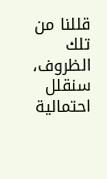قللنا من تلك الظروف، سنقلل احتمالية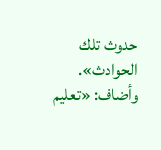حدوث تلك الحوادث».
وأضاف: «تعليم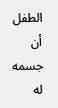الطفل أن جسمه له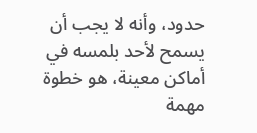حدود، وأنه لا يجب أن يسمح لأحد بلمسه في أماكن معينة، هو خطوة مهمة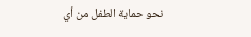نحو حماية الطفل من أي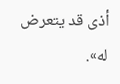أذى قد يتعرض له».